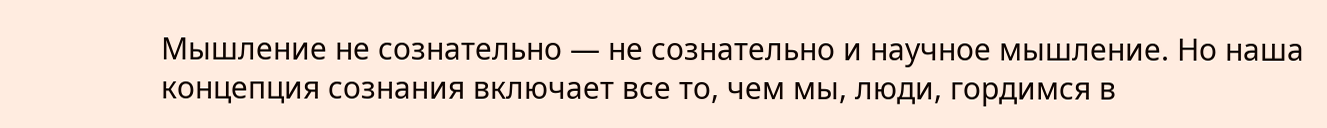Мышление не сознательно — не сознательно и научное мышление. Но наша концепция сознания включает все то, чем мы, люди, гордимся в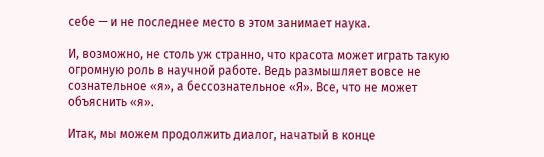себе — и не последнее место в этом занимает наука.

И, возможно, не столь уж странно, что красота может играть такую огромную роль в научной работе. Ведь размышляет вовсе не сознательное «я», а бессознательное «Я». Все, что не может объяснить «я».

Итак, мы можем продолжить диалог, начатый в конце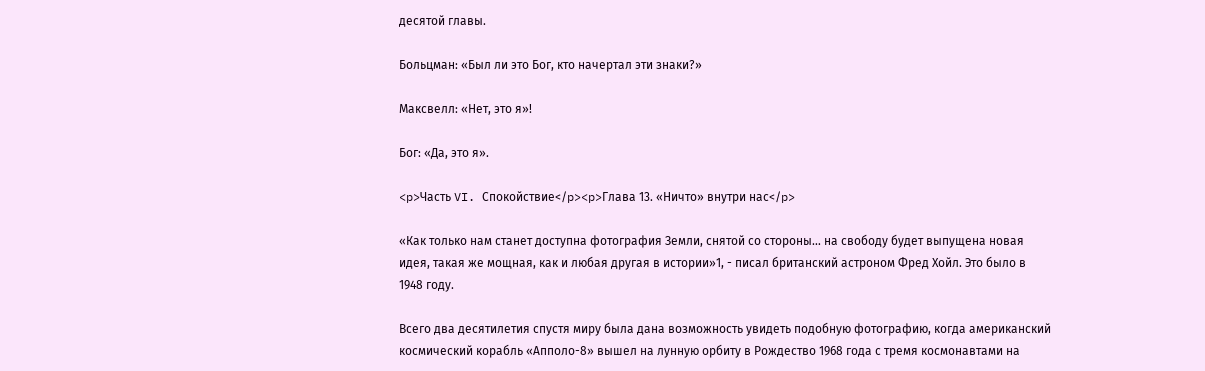десятой главы.

Больцман: «Был ли это Бог, кто начертал эти знаки?»

Максвелл: «Нет, это я»!

Бог: «Да, это я».

<p>Часть VI. Спокойствие</p><p>Глава 13. «Ничто» внутри нас</p>

«Как только нам станет доступна фотография Земли, снятой со стороны… на свободу будет выпущена новая идея, такая же мощная, как и любая другая в истории»1, - писал британский астроном Фред Хойл. Это было в 1948 году.

Всего два десятилетия спустя миру была дана возможность увидеть подобную фотографию, когда американский космический корабль «Апполо-8» вышел на лунную орбиту в Рождество 1968 года с тремя космонавтами на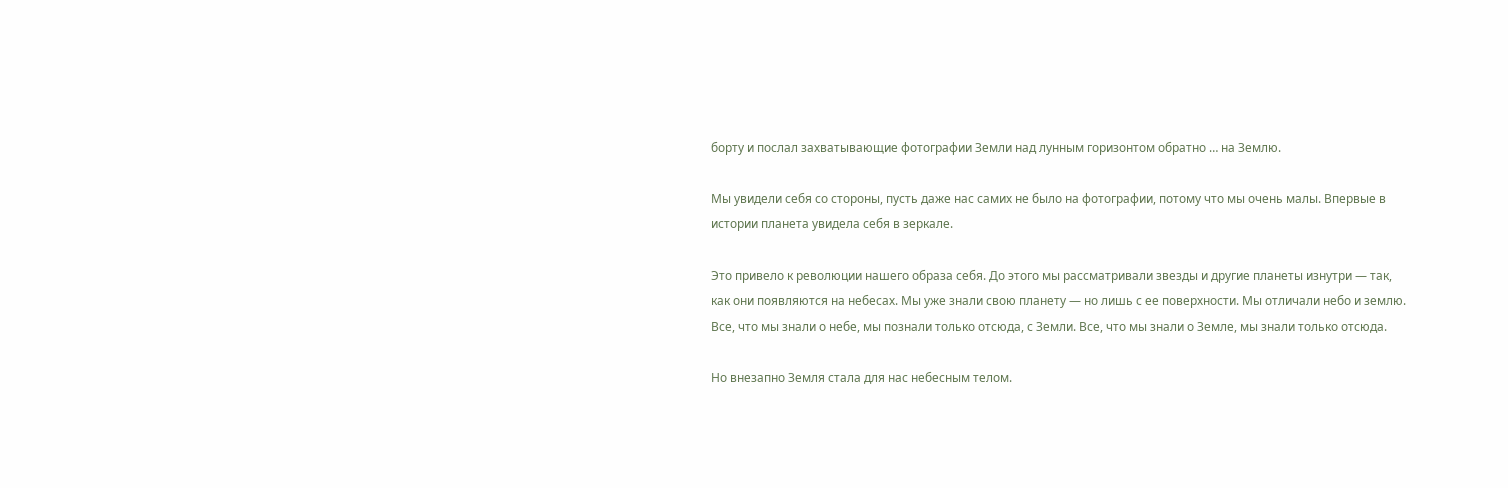борту и послал захватывающие фотографии Земли над лунным горизонтом обратно … на Землю.

Мы увидели себя со стороны, пусть даже нас самих не было на фотографии, потому что мы очень малы. Впервые в истории планета увидела себя в зеркале.

Это привело к революции нашего образа себя. До этого мы рассматривали звезды и другие планеты изнутри — так, как они появляются на небесах. Мы уже знали свою планету — но лишь с ее поверхности. Мы отличали небо и землю. Все, что мы знали о небе, мы познали только отсюда, с Земли. Все, что мы знали о Земле, мы знали только отсюда.

Но внезапно Земля стала для нас небесным телом.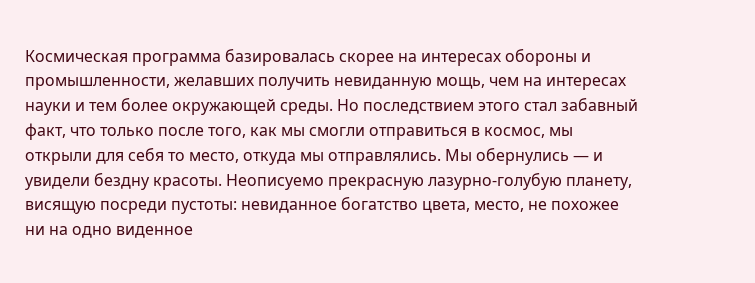Космическая программа базировалась скорее на интересах обороны и промышленности, желавших получить невиданную мощь, чем на интересах науки и тем более окружающей среды. Но последствием этого стал забавный факт, что только после того, как мы смогли отправиться в космос, мы открыли для себя то место, откуда мы отправлялись. Мы обернулись — и увидели бездну красоты. Неописуемо прекрасную лазурно-голубую планету, висящую посреди пустоты: невиданное богатство цвета, место, не похожее ни на одно виденное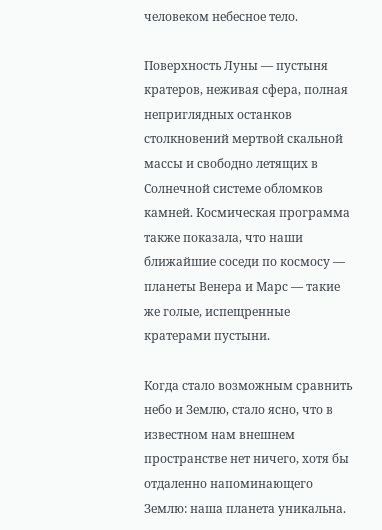человеком небесное тело.

Поверхность Луны — пустыня кратеров, неживая сфера, полная неприглядных останков столкновений мертвой скальной массы и свободно летящих в Солнечной системе обломков камней. Космическая программа также показала, что наши ближайшие соседи по космосу — планеты Венера и Марс — такие же голые, испещренные кратерами пустыни.

Когда стало возможным сравнить небо и Землю, стало ясно, что в известном нам внешнем пространстве нет ничего, хотя бы отдаленно напоминающего Землю: наша планета уникальна.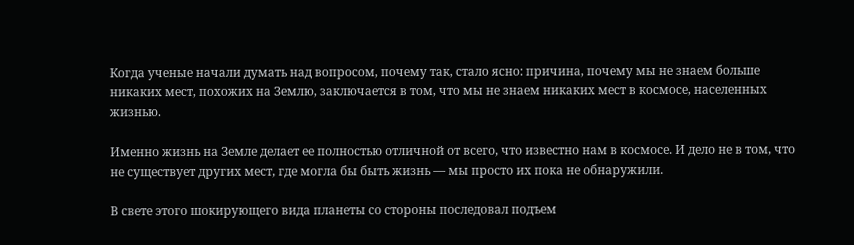Когда ученые начали думать над вопросом, почему так, стало ясно: причина, почему мы не знаем больше никаких мест, похожих на Землю, заключается в том, что мы не знаем никаких мест в космосе, населенных жизнью.

Именно жизнь на Земле делает ее полностью отличной от всего, что известно нам в космосе. И дело не в том, что не существует других мест, где могла бы быть жизнь — мы просто их пока не обнаружили.

В свете этого шокирующего вида планеты со стороны последовал подъем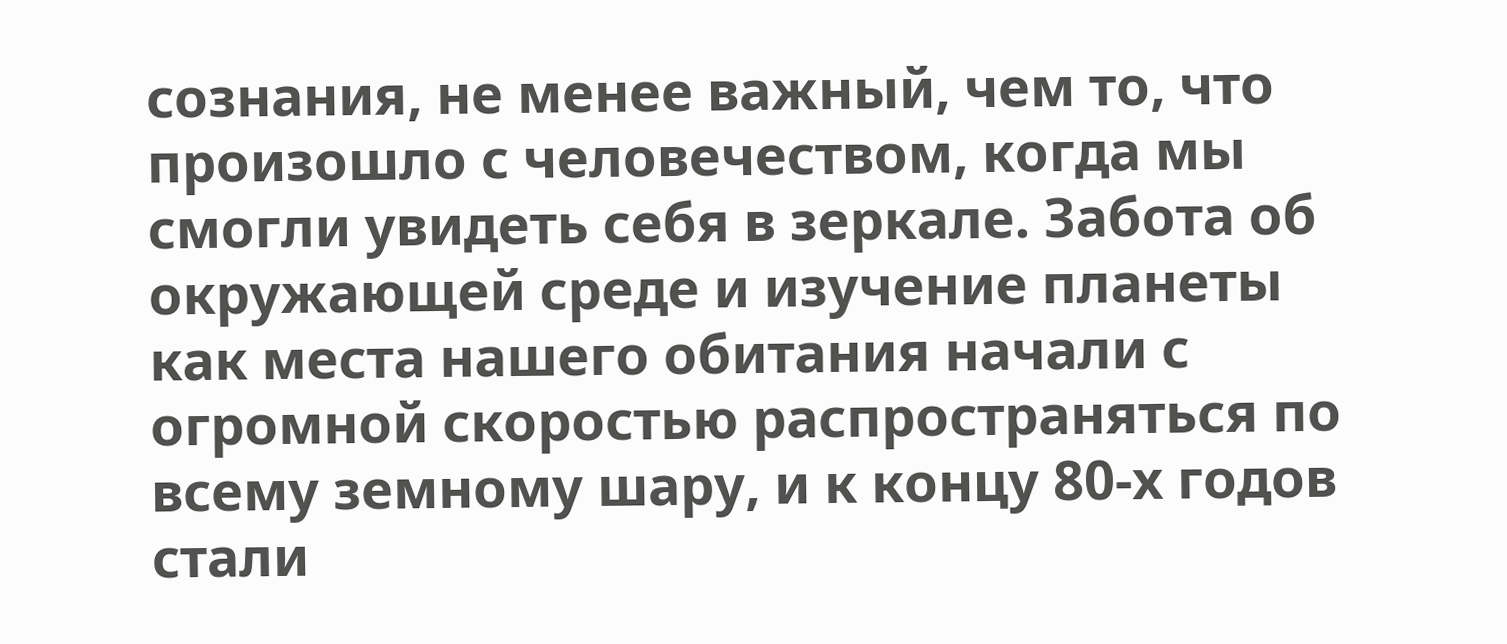сознания, не менее важный, чем то, что произошло с человечеством, когда мы смогли увидеть себя в зеркале. Забота об окружающей среде и изучение планеты как места нашего обитания начали с огромной скоростью распространяться по всему земному шару, и к концу 80-х годов стали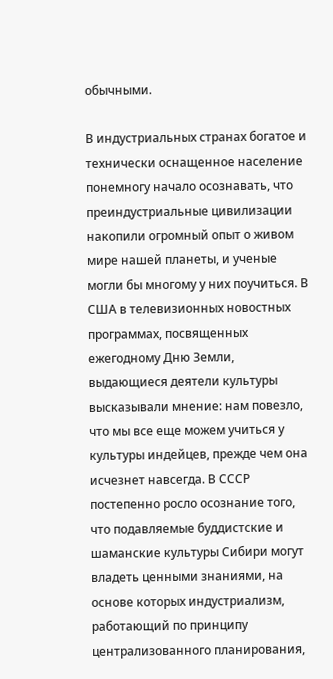обычными.

В индустриальных странах богатое и технически оснащенное население понемногу начало осознавать, что преиндустриальные цивилизации накопили огромный опыт о живом мире нашей планеты, и ученые могли бы многому у них поучиться. В США в телевизионных новостных программах, посвященных ежегодному Дню Земли, выдающиеся деятели культуры высказывали мнение: нам повезло, что мы все еще можем учиться у культуры индейцев, прежде чем она исчезнет навсегда. В СССР постепенно росло осознание того, что подавляемые буддистские и шаманские культуры Сибири могут владеть ценными знаниями, на основе которых индустриализм, работающий по принципу централизованного планирования,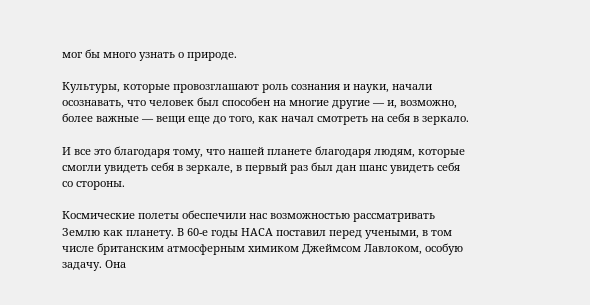мог бы много узнать о природе.

Культуры, которые провозглашают роль сознания и науки, начали осознавать, что человек был способен на многие другие — и, возможно, более важные — вещи еще до того, как начал смотреть на себя в зеркало.

И все это благодаря тому, что нашей планете благодаря людям, которые смогли увидеть себя в зеркале, в первый раз был дан шанс увидеть себя со стороны.

Космические полеты обеспечили нас возможностью рассматривать Землю как планету. В 60-е годы НАСА поставил перед учеными, в том числе британским атмосферным химиком Джеймсом Лавлоком, особую задачу. Она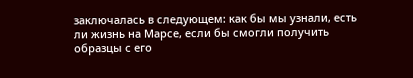заключалась в следующем: как бы мы узнали, есть ли жизнь на Марсе, если бы смогли получить образцы с его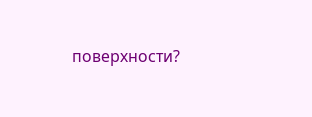поверхности?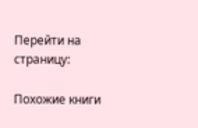Перейти на страницу:

Похожие книги